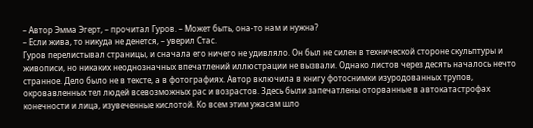– Автор Эмма Эгерт, – прочитал Гуров. – Может быть, она-то нам и нужна?
– Если жива, то никуда не денется, – уверил Стас.
Гуров перелистывал страницы, и сначала его ничего не удивляло. Он был не силен в технической стороне скульптуры и живописи, но никаких неоднозначных впечатлений иллюстрации не вызвали. Однако листов через десять началось нечто странное. Дело было не в тексте, а в фотографиях. Автор включила в книгу фотоснимки изуродованных трупов, окровавленных тел людей всевозможных рас и возрастов. Здесь были запечатлены оторванные в автокатастрофах конечности и лица, изувеченные кислотой. Ко всем этим ужасам шло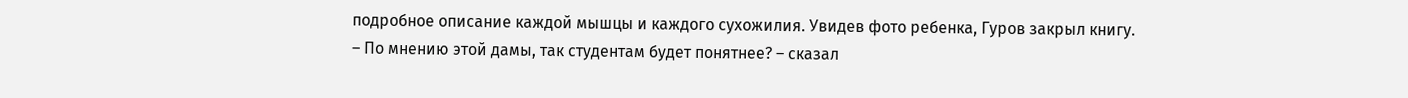подробное описание каждой мышцы и каждого сухожилия. Увидев фото ребенка, Гуров закрыл книгу.
– По мнению этой дамы, так студентам будет понятнее? – сказал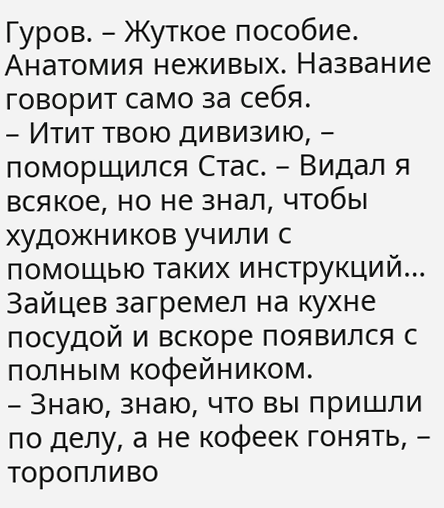Гуров. – Жуткое пособие. Анатомия неживых. Название говорит само за себя.
– Итит твою дивизию, – поморщился Стас. – Видал я всякое, но не знал, чтобы художников учили с помощью таких инструкций…
Зайцев загремел на кухне посудой и вскоре появился с полным кофейником.
– Знаю, знаю, что вы пришли по делу, а не кофеек гонять, – торопливо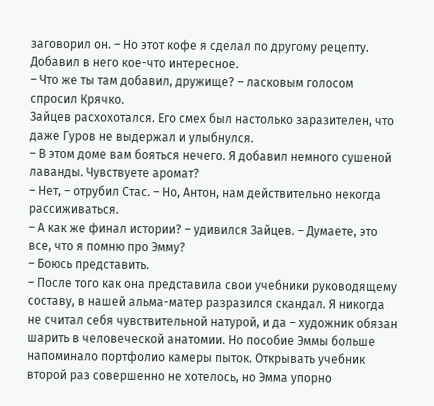заговорил он. – Но этот кофе я сделал по другому рецепту. Добавил в него кое-что интересное.
– Что же ты там добавил, дружище? – ласковым голосом спросил Крячко.
Зайцев расхохотался. Его смех был настолько заразителен, что даже Гуров не выдержал и улыбнулся.
– В этом доме вам бояться нечего. Я добавил немного сушеной лаванды. Чувствуете аромат?
– Нет, – отрубил Стас. – Но, Антон, нам действительно некогда рассиживаться.
– А как же финал истории? – удивился Зайцев. – Думаете, это все, что я помню про Эмму?
– Боюсь представить.
– После того как она представила свои учебники руководящему составу, в нашей альма-матер разразился скандал. Я никогда не считал себя чувствительной натурой, и да – художник обязан шарить в человеческой анатомии. Но пособие Эммы больше напоминало портфолио камеры пыток. Открывать учебник второй раз совершенно не хотелось, но Эмма упорно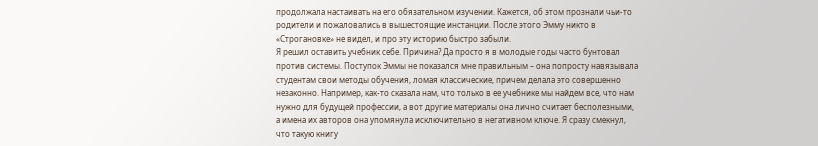продолжала настаивать на его обязательном изучении. Кажется, об этом прознали чьи-то родители и пожаловались в вышестоящие инстанции. После этого Эмму никто в «Строгановке» не видел, и про эту историю быстро забыли.
Я решил оставить учебник себе. Причина? Да просто я в молодые годы часто бунтовал против системы. Поступок Эммы не показался мне правильным – она попросту навязывала студентам свои методы обучения, ломая классические, причем делала это совершенно незаконно. Например, как-то сказала нам, что только в ее учебнике мы найдем все, что нам нужно для будущей профессии, а вот другие материалы она лично считает бесполезными, а имена их авторов она упомянула исключительно в негативном ключе. Я сразу смекнул, что такую книгу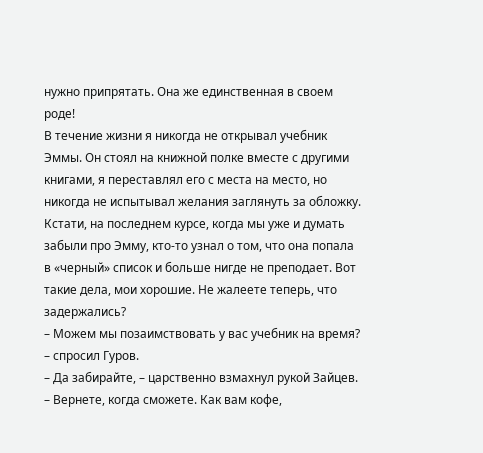нужно припрятать. Она же единственная в своем роде!
В течение жизни я никогда не открывал учебник Эммы. Он стоял на книжной полке вместе с другими книгами, я переставлял его с места на место, но никогда не испытывал желания заглянуть за обложку. Кстати, на последнем курсе, когда мы уже и думать забыли про Эмму, кто-то узнал о том, что она попала в «черный» список и больше нигде не преподает. Вот такие дела, мои хорошие. Не жалеете теперь, что задержались?
– Можем мы позаимствовать у вас учебник на время? – спросил Гуров.
– Да забирайте, – царственно взмахнул рукой Зайцев. – Вернете, когда сможете. Как вам кофе,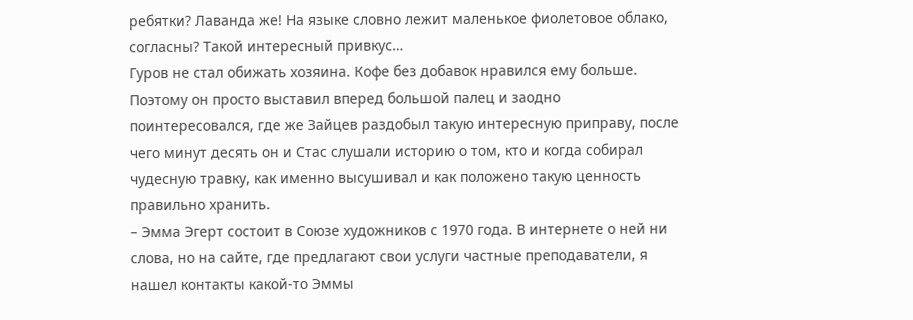ребятки? Лаванда же! На языке словно лежит маленькое фиолетовое облако, согласны? Такой интересный привкус…
Гуров не стал обижать хозяина. Кофе без добавок нравился ему больше. Поэтому он просто выставил вперед большой палец и заодно поинтересовался, где же Зайцев раздобыл такую интересную приправу, после чего минут десять он и Стас слушали историю о том, кто и когда собирал чудесную травку, как именно высушивал и как положено такую ценность правильно хранить.
– Эмма Эгерт состоит в Союзе художников с 1970 года. В интернете о ней ни слова, но на сайте, где предлагают свои услуги частные преподаватели, я нашел контакты какой-то Эммы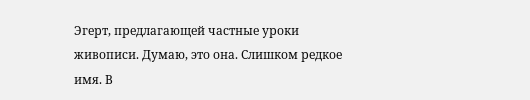Эгерт, предлагающей частные уроки живописи. Думаю, это она. Слишком редкое имя. В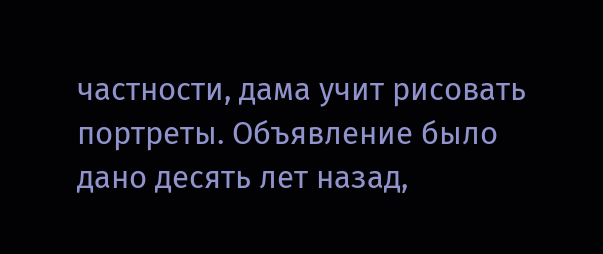частности, дама учит рисовать портреты. Объявление было дано десять лет назад,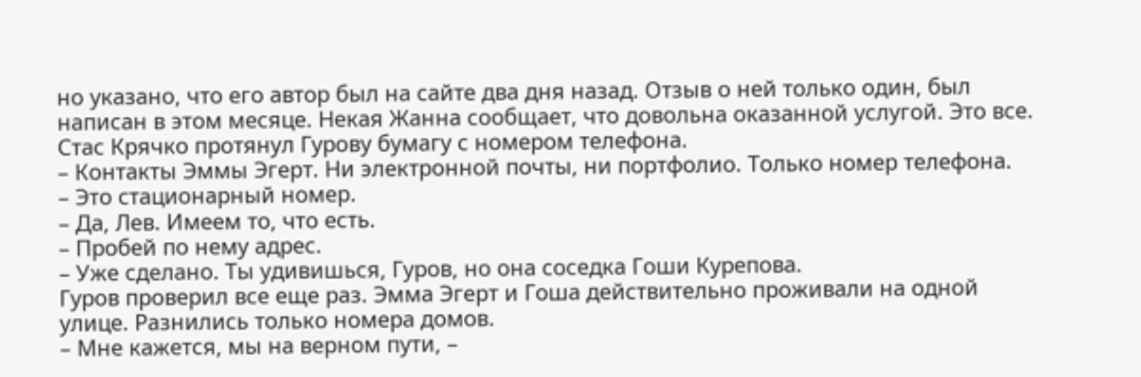но указано, что его автор был на сайте два дня назад. Отзыв о ней только один, был написан в этом месяце. Некая Жанна сообщает, что довольна оказанной услугой. Это все.
Стас Крячко протянул Гурову бумагу с номером телефона.
– Контакты Эммы Эгерт. Ни электронной почты, ни портфолио. Только номер телефона.
– Это стационарный номер.
– Да, Лев. Имеем то, что есть.
– Пробей по нему адрес.
– Уже сделано. Ты удивишься, Гуров, но она соседка Гоши Курепова.
Гуров проверил все еще раз. Эмма Эгерт и Гоша действительно проживали на одной улице. Разнились только номера домов.
– Мне кажется, мы на верном пути, –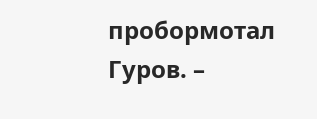пробормотал Гуров. –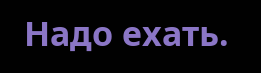Надо ехать.